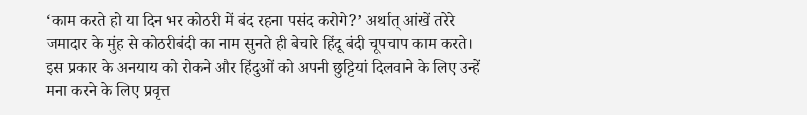‘काम करते हो या दिन भर कोठरी में बंद रहना पसंद करोगे?’ अर्थात् आंखें तरेरे जमादार के मुंह से कोठरीबंदी का नाम सुनते ही बेचारे हिंदू बंदी चूपचाप काम करते। इस प्रकार के अनयाय को रोकने और हिंदुओं को अपनी छुट्टियां दिलवाने के लिए उन्हें मना करने के लिए प्रवृत्त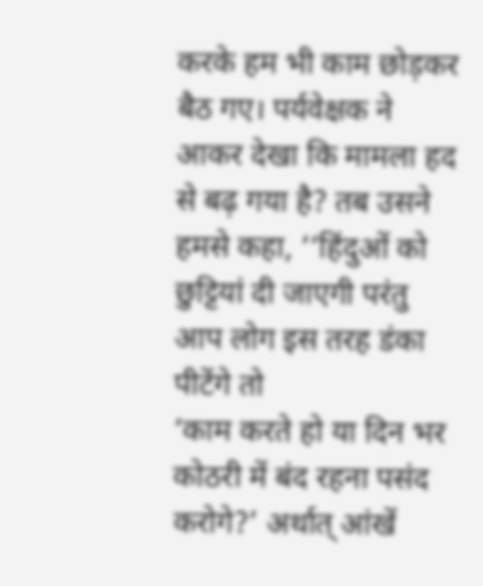करके हम भी काम छोड़कर बैठ गए। पर्यवेक्षक ने आकर देखा कि मामला हद से बढ़ गया है? तब उसने हमसे कहा, ‘‘हिंदुओं को छुट्टियां दी जाएगी परंतु आप लोग इस तरह डंका पीटेंगे तो
‘काम करते हो या दिन भर कोठरी में बंद रहना पसंद करोगे?’ अर्थात् आंखें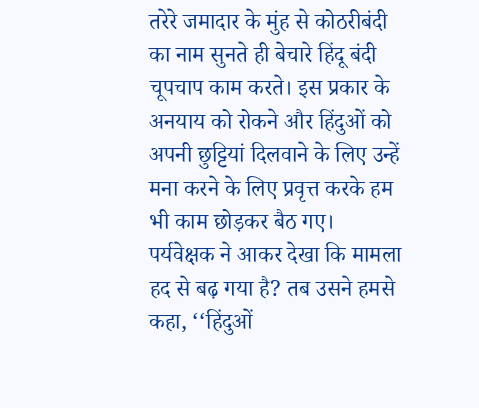तरेरे जमादार के मुंह से कोठरीबंदी का नाम सुनते ही बेचारे हिंदू बंदी चूपचाप काम करते। इस प्रकार के अनयाय को रोकने और हिंदुओं को अपनी छुट्टियां दिलवाने के लिए उन्हें मना करने के लिए प्रवृत्त करके हम भी काम छोड़कर बैठ गए। पर्यवेक्षक ने आकर देखा कि मामला हद से बढ़ गया है? तब उसने हमसे कहा, ‘‘हिंदुओं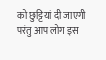को छुट्टियां दी जाएगी परंतु आप लोग इस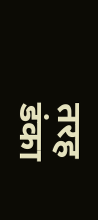तरह डंका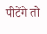पीटेंगे तो